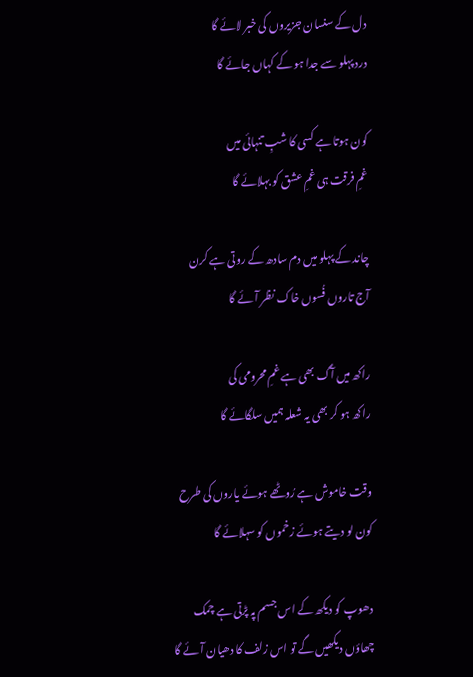دل کے سنسان جزیروں کی خبر لائے گا
درد پہلو سے جدا ہو کے کہاں جائے گا

کون ہوتا ہے کسی کا شبِ تنہائی میں
غمِ فرقت ہی غمِ عشق کو بہلائے گا

چاند کے پہلو میں دم سادھ کے روتی ہے کرن
آج تاروں فُسوں خاک نظر آئے گا

راکھ میں آگ بھی ہے غمِ محرومی کی
راکھ ہو کر بھی یہ شعلہ ہمیں سلگائے گا

وقت خاموش ہے رُوٹھے ہوئے یاروں کی طرح
کون لو دیتے ہوئے زخموں کو سہلائے گا

دھوپ کو دیکھ کے اس جسم پہ پڑتی ہے چمک
چھاؤں دیکھیں گے تو اس زلف کا دھیان آئے گا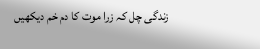زندگی چل کہ زرا موت کا دم خم دیکھیں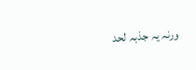ورنہ یہ جذبہ لحد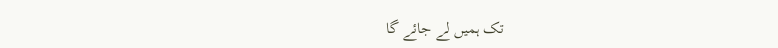تک ہمیں لے جائے گا